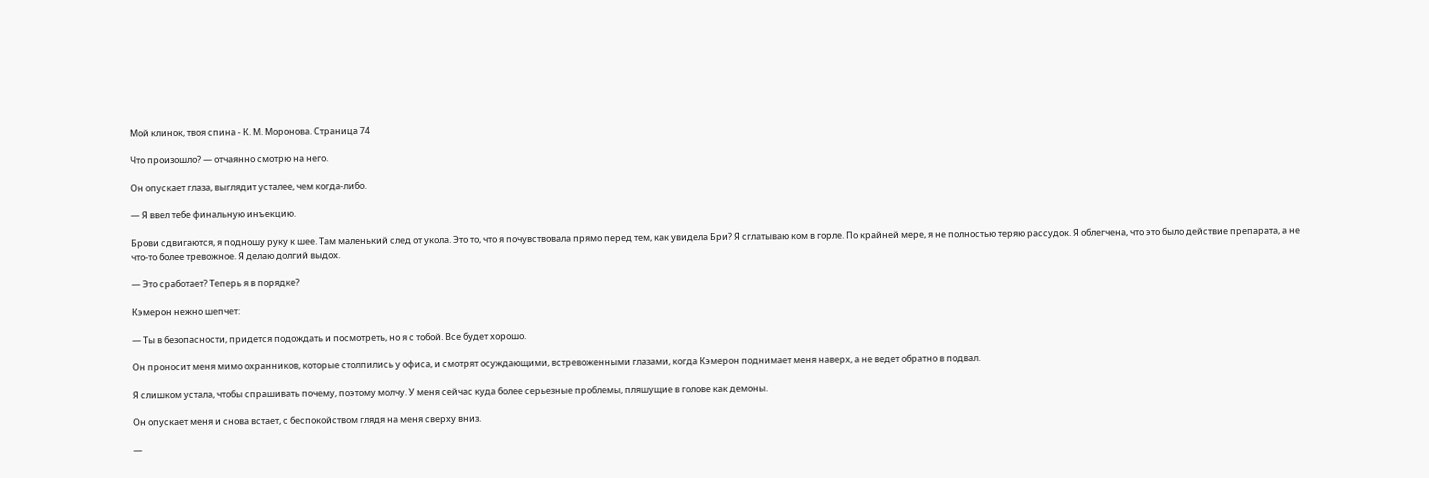Мой клинок, твоя спина - К. М. Моронова. Страница 74

Что произошло? — отчаянно смотрю на него.

Он опускает глаза, выглядит усталее, чем когда-либо.

— Я ввел тебе финальную инъекцию.

Брови сдвигаются, я подношу руку к шее. Там маленький след от укола. Это то, что я почувствовала прямо перед тем, как увидела Бри? Я сглатываю ком в горле. По крайней мере, я не полностью теряю рассудок. Я облегчена, что это было действие препарата, а не что-то более тревожное. Я делаю долгий выдох.

— Это сработает? Теперь я в порядке?

Кэмерон нежно шепчет:

— Ты в безопасности, придется подождать и посмотреть, но я с тобой. Все будет хорошо.

Он проносит меня мимо охранников, которые столпились у офиса, и смотрят осуждающими, встревоженными глазами, когда Кэмерон поднимает меня наверх, а не ведет обратно в подвал.

Я слишком устала, чтобы спрашивать почему, поэтому молчу. У меня сейчас куда более серьезные проблемы, пляшущие в голове как демоны.

Он опускает меня и снова встает, с беспокойством глядя на меня сверху вниз.

—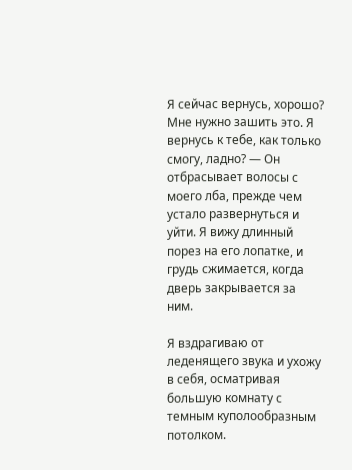Я сейчас вернусь, хорошо? Мне нужно зашить это. Я вернусь к тебе, как только смогу, ладно? — Он отбрасывает волосы с моего лба, прежде чем устало развернуться и уйти. Я вижу длинный порез на его лопатке, и грудь сжимается, когда дверь закрывается за ним.

Я вздрагиваю от леденящего звука и ухожу в себя, осматривая большую комнату с темным куполообразным потолком.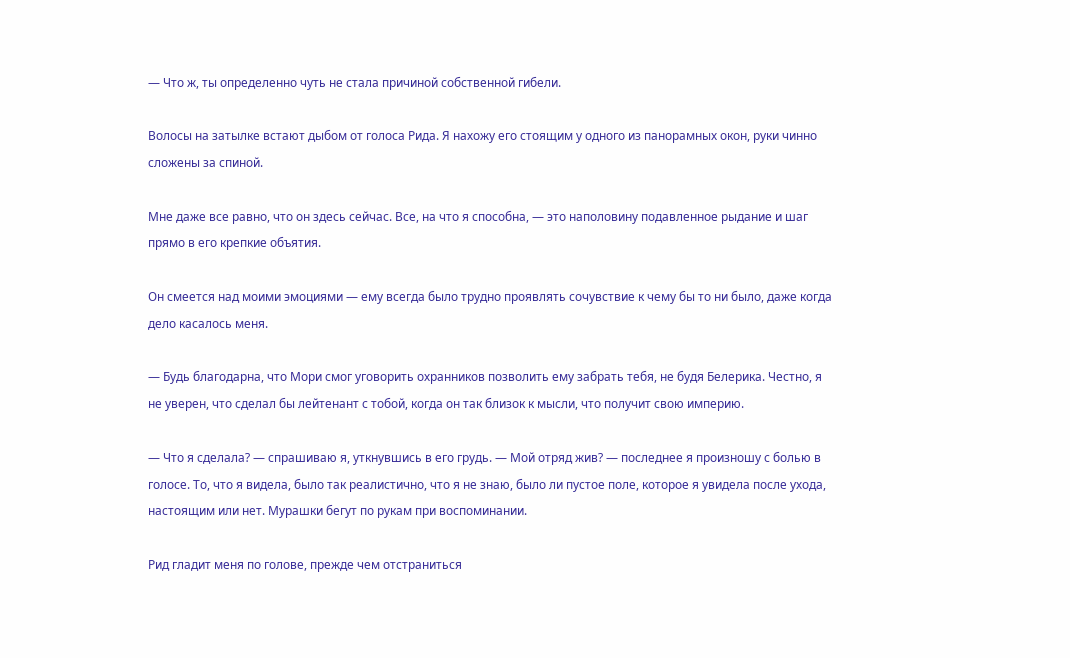— Что ж, ты определенно чуть не стала причиной собственной гибели.

Волосы на затылке встают дыбом от голоса Рида. Я нахожу его стоящим у одного из панорамных окон, руки чинно сложены за спиной.

Мне даже все равно, что он здесь сейчас. Все, на что я способна, — это наполовину подавленное рыдание и шаг прямо в его крепкие объятия.

Он смеется над моими эмоциями — ему всегда было трудно проявлять сочувствие к чему бы то ни было, даже когда дело касалось меня.

— Будь благодарна, что Мори смог уговорить охранников позволить ему забрать тебя, не будя Белерика. Честно, я не уверен, что сделал бы лейтенант с тобой, когда он так близок к мысли, что получит свою империю.

— Что я сделала? — спрашиваю я, уткнувшись в его грудь. — Мой отряд жив? — последнее я произношу с болью в голосе. То, что я видела, было так реалистично, что я не знаю, было ли пустое поле, которое я увидела после ухода, настоящим или нет. Мурашки бегут по рукам при воспоминании.

Рид гладит меня по голове, прежде чем отстраниться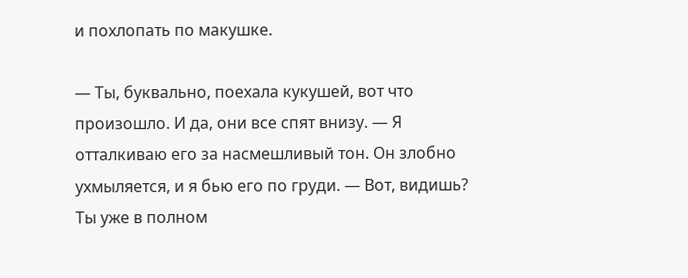и похлопать по макушке.

— Ты, буквально, поехала кукушей, вот что произошло. И да, они все спят внизу. — Я отталкиваю его за насмешливый тон. Он злобно ухмыляется, и я бью его по груди. — Вот, видишь? Ты уже в полном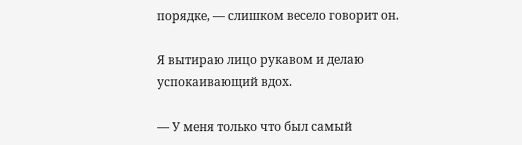порядке, — слишком весело говорит он.

Я вытираю лицо рукавом и делаю успокаивающий вдох.

— У меня только что был самый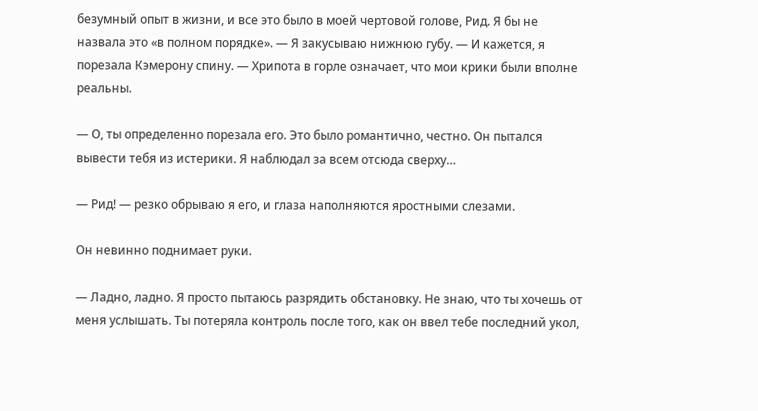безумный опыт в жизни, и все это было в моей чертовой голове, Рид. Я бы не назвала это «в полном порядке». — Я закусываю нижнюю губу. — И кажется, я порезала Кэмерону спину. — Хрипота в горле означает, что мои крики были вполне реальны.

— О, ты определенно порезала его. Это было романтично, честно. Он пытался вывести тебя из истерики. Я наблюдал за всем отсюда сверху…

— Рид! — резко обрываю я его, и глаза наполняются яростными слезами.

Он невинно поднимает руки.

— Ладно, ладно. Я просто пытаюсь разрядить обстановку. Не знаю, что ты хочешь от меня услышать. Ты потеряла контроль после того, как он ввел тебе последний укол,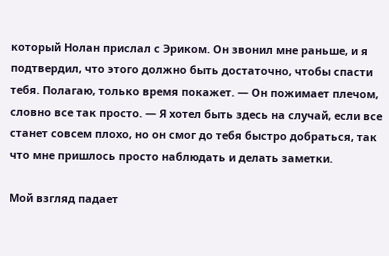который Нолан прислал с Эриком. Он звонил мне раньше, и я подтвердил, что этого должно быть достаточно, чтобы спасти тебя. Полагаю, только время покажет. — Он пожимает плечом, словно все так просто. — Я хотел быть здесь на случай, если все станет совсем плохо, но он смог до тебя быстро добраться, так что мне пришлось просто наблюдать и делать заметки.

Мой взгляд падает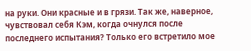на руки. Они красные и в грязи. Так же, наверное, чувствовал себя Кэм, когда очнулся после последнего испытания? Только его встретило мое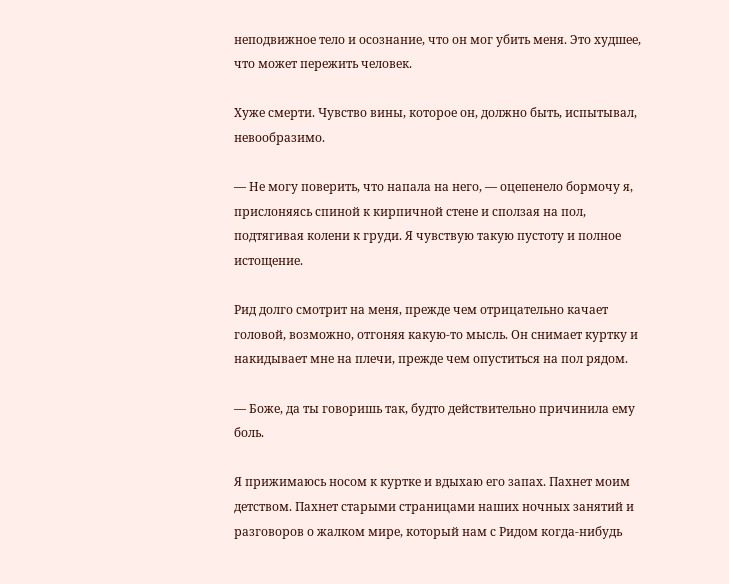неподвижное тело и осознание, что он мог убить меня. Это худшее, что может пережить человек.

Хуже смерти. Чувство вины, которое он, должно быть, испытывал, невообразимо.

— Не могу поверить, что напала на него, — оцепенело бормочу я, прислоняясь спиной к кирпичной стене и сползая на пол, подтягивая колени к груди. Я чувствую такую пустоту и полное истощение.

Рид долго смотрит на меня, прежде чем отрицательно качает головой, возможно, отгоняя какую-то мысль. Он снимает куртку и накидывает мне на плечи, прежде чем опуститься на пол рядом.

— Боже, да ты говоришь так, будто действительно причинила ему боль.

Я прижимаюсь носом к куртке и вдыхаю его запах. Пахнет моим детством. Пахнет старыми страницами наших ночных занятий и разговоров о жалком мире, который нам с Ридом когда-нибудь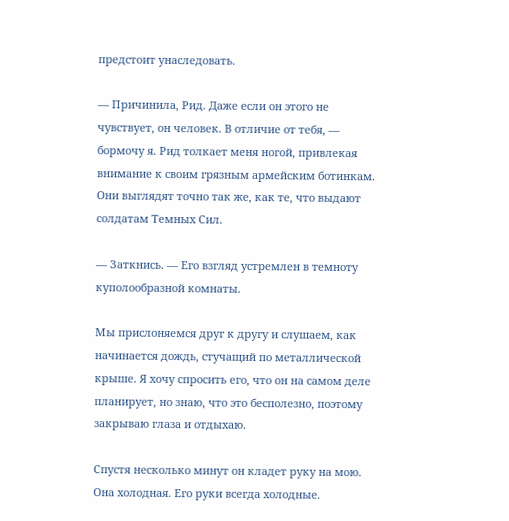предстоит унаследовать.

— Причинила, Рид. Даже если он этого не чувствует, он человек. В отличие от тебя, — бормочу я. Рид толкает меня ногой, привлекая внимание к своим грязным армейским ботинкам. Они выглядят точно так же, как те, что выдают солдатам Темных Сил.

— Заткнись. — Его взгляд устремлен в темноту куполообразной комнаты.

Мы прислоняемся друг к другу и слушаем, как начинается дождь, стучащий по металлической крыше. Я хочу спросить его, что он на самом деле планирует, но знаю, что это бесполезно, поэтому закрываю глаза и отдыхаю.

Спустя несколько минут он кладет руку на мою. Она холодная. Его руки всегда холодные.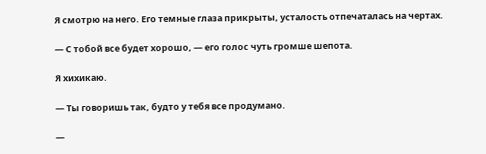Я смотрю на него. Его темные глаза прикрыты, усталость отпечаталась на чертах.

— С тобой все будет хорошо, — его голос чуть громше шепота.

Я хихикаю.

— Ты говоришь так, будто у тебя все продумано.

—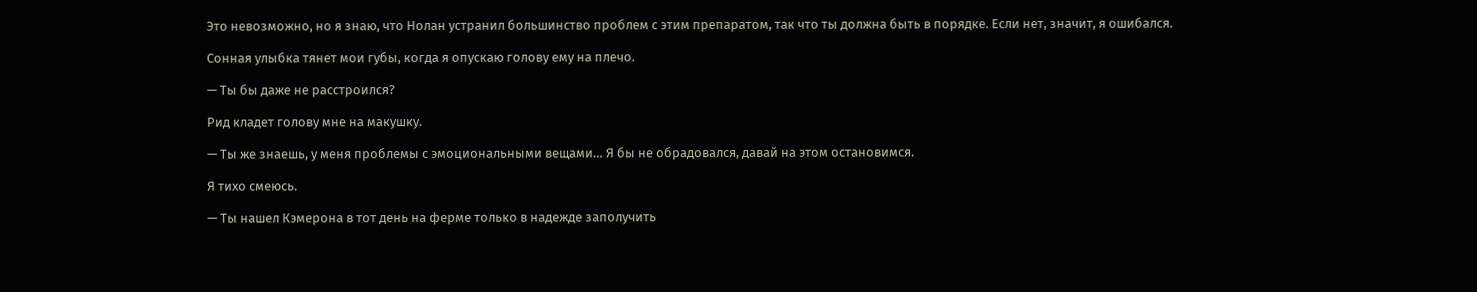Это невозможно, но я знаю, что Нолан устранил большинство проблем с этим препаратом, так что ты должна быть в порядке. Если нет, значит, я ошибался.

Сонная улыбка тянет мои губы, когда я опускаю голову ему на плечо.

— Ты бы даже не расстроился?

Рид кладет голову мне на макушку.

— Ты же знаешь, у меня проблемы с эмоциональными вещами… Я бы не обрадовался, давай на этом остановимся.

Я тихо смеюсь.

— Ты нашел Кэмерона в тот день на ферме только в надежде заполучить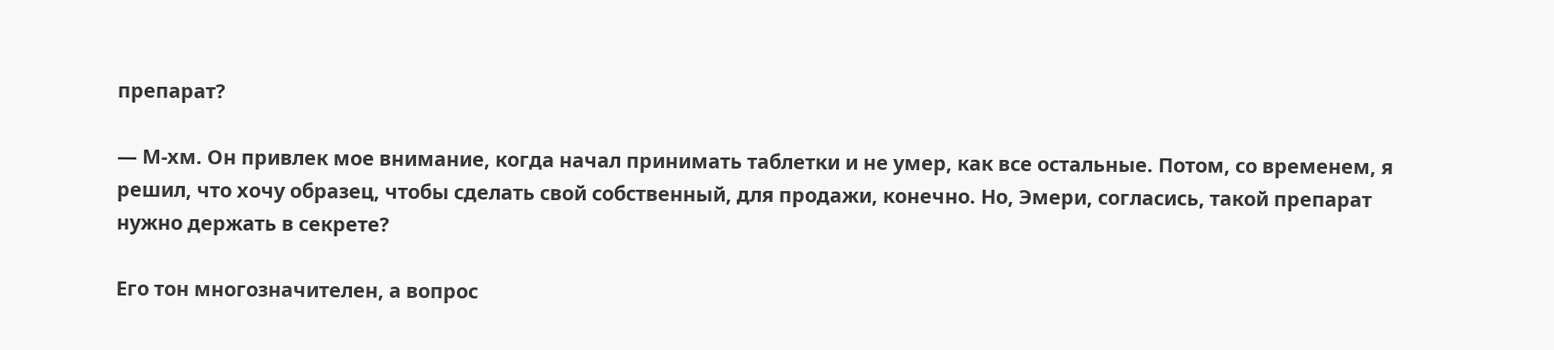препарат?

— М-хм. Он привлек мое внимание, когда начал принимать таблетки и не умер, как все остальные. Потом, со временем, я решил, что хочу образец, чтобы сделать свой собственный, для продажи, конечно. Но, Эмери, согласись, такой препарат нужно держать в секрете?

Его тон многозначителен, а вопрос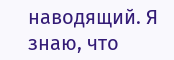наводящий. Я знаю, что